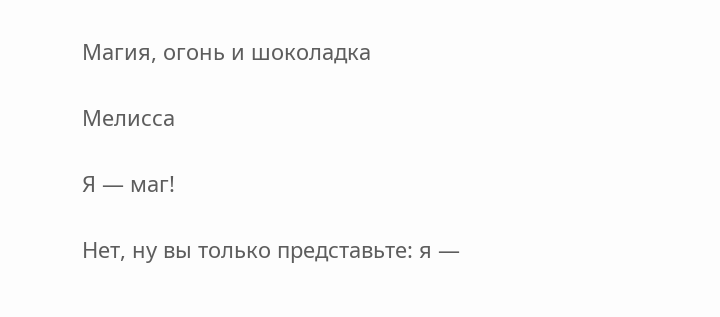Магия, огонь и шоколадка

Мелисса

Я — маг!

Нет, ну вы только представьте: я —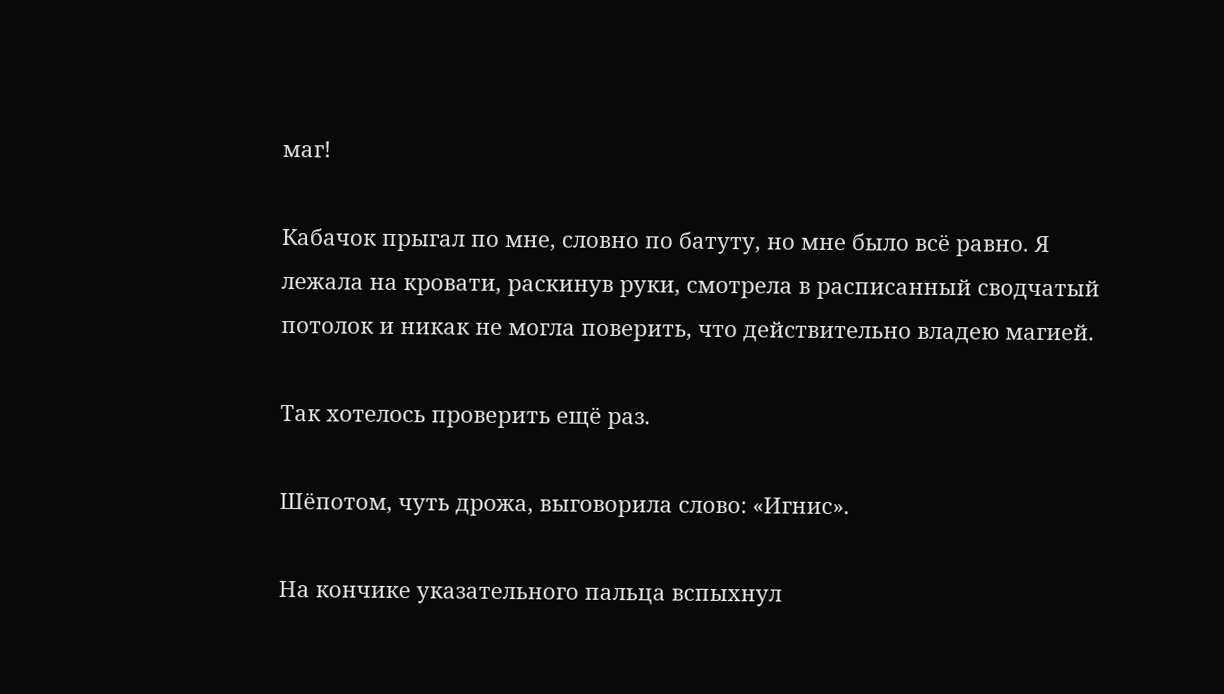маг!

Кабачок прыгал по мне, словно по батуту, но мне было всё равно. Я лежала на кровати, раскинув руки, смотрела в расписанный сводчатый потолок и никак не могла поверить, что действительно владею магией.

Так хотелось проверить ещё раз.

Шёпотом, чуть дрожа, выговорила слово: «Игнис».

На кончике указательного пальца вспыхнул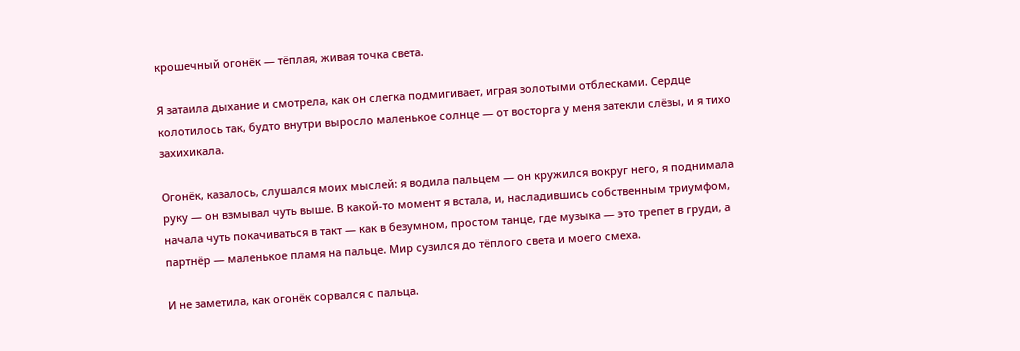крошечный огонёк — тёплая, живая точка света.

Я затаила дыхание и смотрела, как он слегка подмигивает, играя золотыми отблесками. Сердце колотилось так, будто внутри выросло маленькое солнце — от восторга у меня затекли слёзы, и я тихо захихикала.

Огонёк, казалось, слушался моих мыслей: я водила пальцем — он кружился вокруг него, я поднимала руку — он взмывал чуть выше. В какой-то момент я встала, и, насладившись собственным триумфом, начала чуть покачиваться в такт — как в безумном, простом танце, где музыка — это трепет в груди, а партнёр — маленькое пламя на пальце. Мир сузился до тёплого света и моего смеха.

И не заметила, как огонёк сорвался с пальца.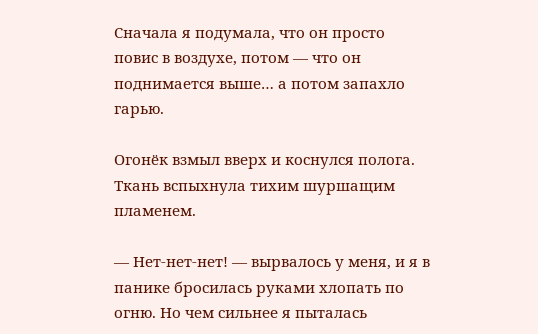Сначала я подумала, что он просто повис в воздухе, потом — что он поднимается выше… а потом запахло гарью.

Огонёк взмыл вверх и коснулся полога. Ткань вспыхнула тихим шуршащим пламенем.

— Нет-нет-нет! — вырвалось у меня, и я в панике бросилась руками хлопать по огню. Но чем сильнее я пыталась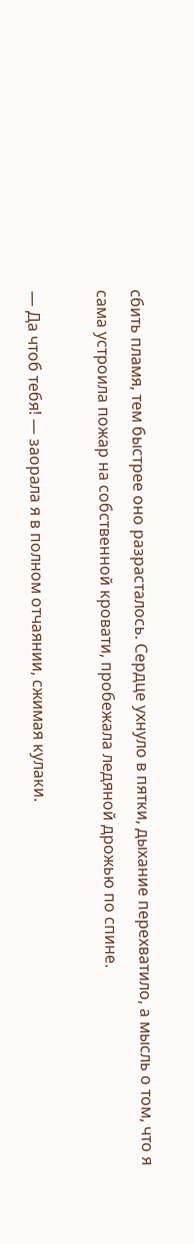сбить пламя, тем быстрее оно разрасталось. Сердце ухнуло в пятки, дыхание перехватило, а мысль о том, что я сама устроила пожар на собственной кровати, пробежала ледяной дрожью по спине.

— Да чтоб тебя! — заорала я в полном отчаянии, сжимая кулаки.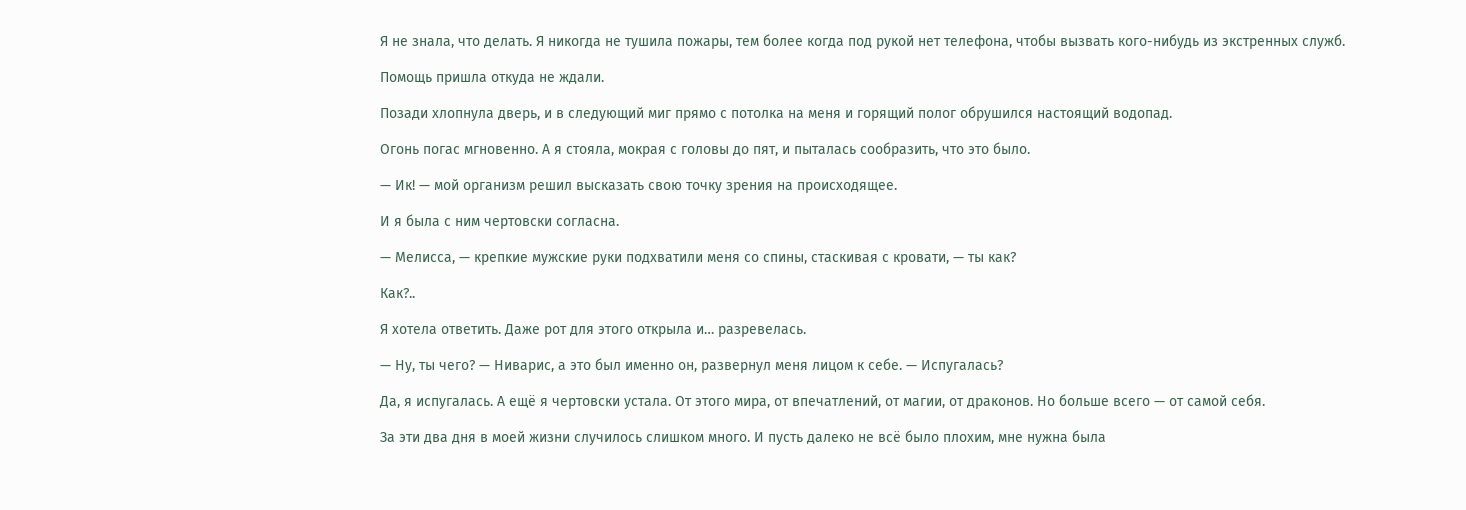Я не знала, что делать. Я никогда не тушила пожары, тем более когда под рукой нет телефона, чтобы вызвать кого-нибудь из экстренных служб.

Помощь пришла откуда не ждали.

Позади хлопнула дверь, и в следующий миг прямо с потолка на меня и горящий полог обрушился настоящий водопад.

Огонь погас мгновенно. А я стояла, мокрая с головы до пят, и пыталась сообразить, что это было.

— Ик! — мой организм решил высказать свою точку зрения на происходящее.

И я была с ним чертовски согласна.

— Мелисса, — крепкие мужские руки подхватили меня со спины, стаскивая с кровати, — ты как?

Как?..

Я хотела ответить. Даже рот для этого открыла и… разревелась.

— Ну, ты чего? — Ниварис, а это был именно он, развернул меня лицом к себе. — Испугалась?

Да, я испугалась. А ещё я чертовски устала. От этого мира, от впечатлений, от магии, от драконов. Но больше всего — от самой себя.

За эти два дня в моей жизни случилось слишком много. И пусть далеко не всё было плохим, мне нужна была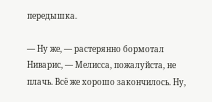передышка.

— Ну же, — растерянно бормотал Ниварис, — Мелисса, пожалуйста, не плачь. Всё же хорошо закончилось. Ну,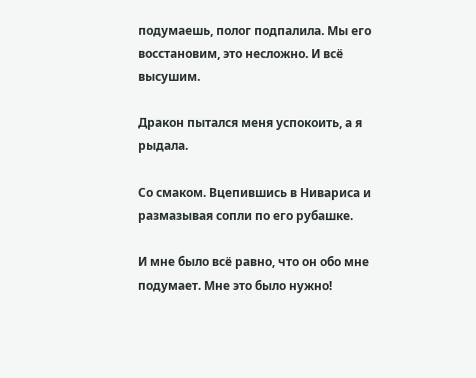подумаешь, полог подпалила. Мы его восстановим, это несложно. И всё высушим.

Дракон пытался меня успокоить, а я рыдала.

Со смаком. Вцепившись в Нивариса и размазывая сопли по его рубашке.

И мне было всё равно, что он обо мне подумает. Мне это было нужно!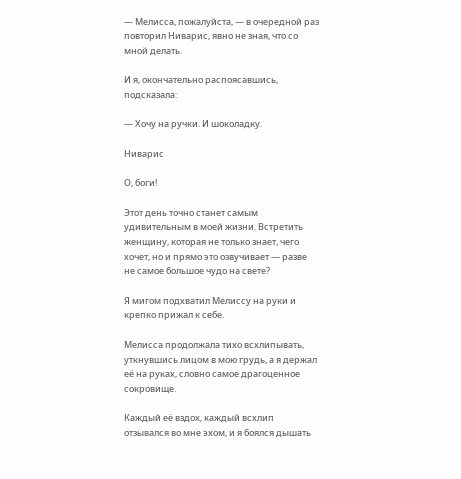— Мелисса, пожалуйста, — в очередной раз повторил Ниварис, явно не зная, что со мной делать.

И я, окончательно распоясавшись, подсказала:

— Хочу на ручки. И шоколадку.

Ниварис

О, боги!

Этот день точно станет самым удивительным в моей жизни. Встретить женщину, которая не только знает, чего хочет, но и прямо это озвучивает — разве не самое большое чудо на свете?

Я мигом подхватил Мелиссу на руки и крепко прижал к себе.

Мелисса продолжала тихо всхлипывать, уткнувшись лицом в мою грудь, а я держал её на руках, словно самое драгоценное сокровище.

Каждый её вздох, каждый всхлип отзывался во мне эхом, и я боялся дышать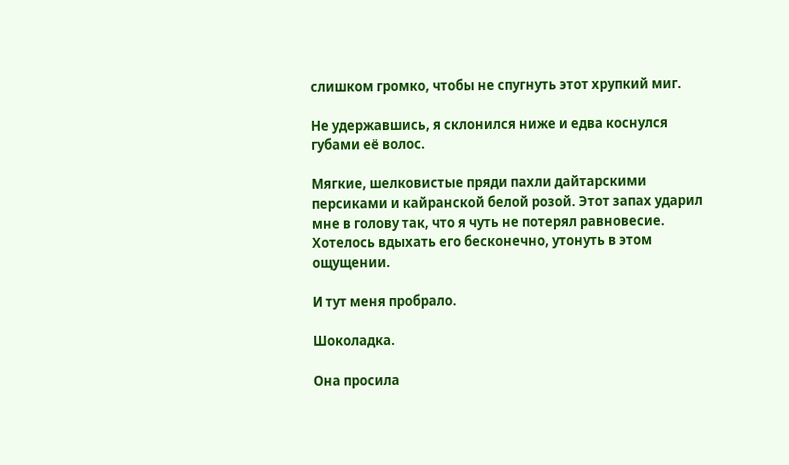слишком громко, чтобы не спугнуть этот хрупкий миг.

Не удержавшись, я склонился ниже и едва коснулся губами её волос.

Мягкие, шелковистые пряди пахли дайтарскими персиками и кайранской белой розой. Этот запах ударил мне в голову так, что я чуть не потерял равновесие. Хотелось вдыхать его бесконечно, утонуть в этом ощущении.

И тут меня пробрало.

Шоколадка.

Она просила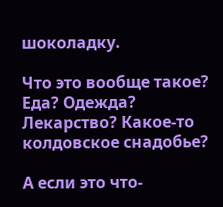шоколадку.

Что это вообще такое? Еда? Одежда? Лекарство? Какое-то колдовское снадобье?

А если это что-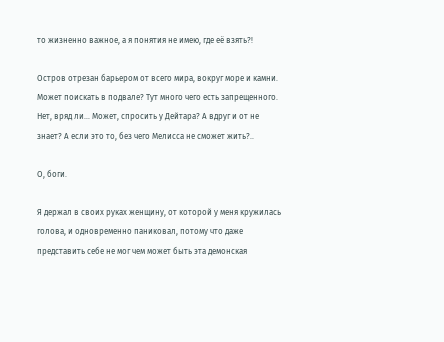то жизненно важное, а я понятия не имею, где её взять?!

Остров отрезан барьером от всего мира, вокруг море и камни. Может поискать в подвале? Тут много чего есть запрещенного. Нет, вряд ли… Может, спросить у Дейтара? А вдруг и от не знает? А если это то, без чего Мелисса не сможет жить?..

О, боги.

Я держал в своих руках женщину, от которой у меня кружилась голова, и одновременно паниковал, потому что даже представить себе не мог чем может быть эта демонская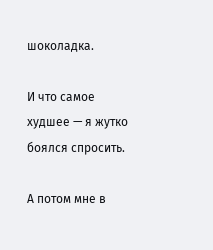шоколадка.

И что самое худшее — я жутко боялся спросить.

А потом мне в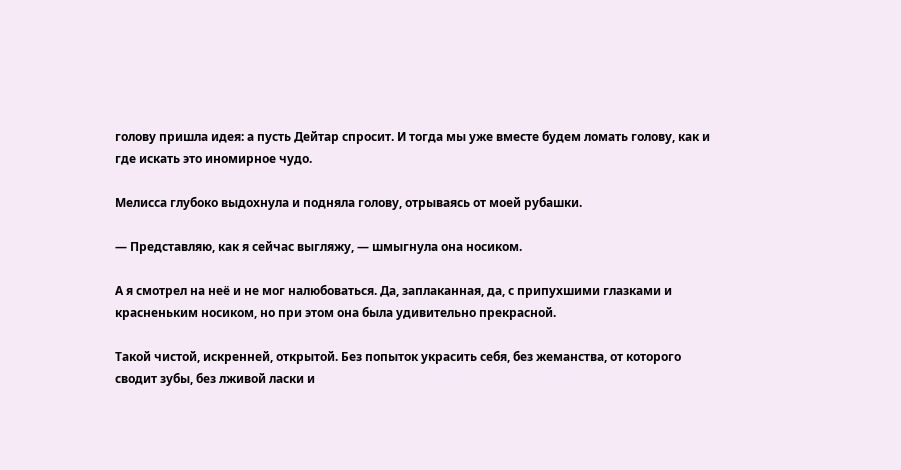голову пришла идея: а пусть Дейтар спросит. И тогда мы уже вместе будем ломать голову, как и где искать это иномирное чудо.

Мелисса глубоко выдохнула и подняла голову, отрываясь от моей рубашки.

— Представляю, как я сейчас выгляжу, — шмыгнула она носиком.

А я смотрел на неё и не мог налюбоваться. Да, заплаканная, да, с припухшими глазками и красненьким носиком, но при этом она была удивительно прекрасной.

Такой чистой, искренней, открытой. Без попыток украсить себя, без жеманства, от которого сводит зубы, без лживой ласки и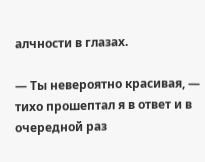алчности в глазах.

— Ты невероятно красивая, — тихо прошептал я в ответ и в очередной раз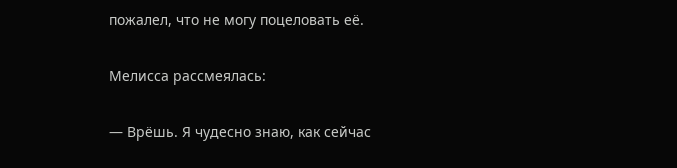пожалел, что не могу поцеловать её.

Мелисса рассмеялась:

— Врёшь. Я чудесно знаю, как сейчас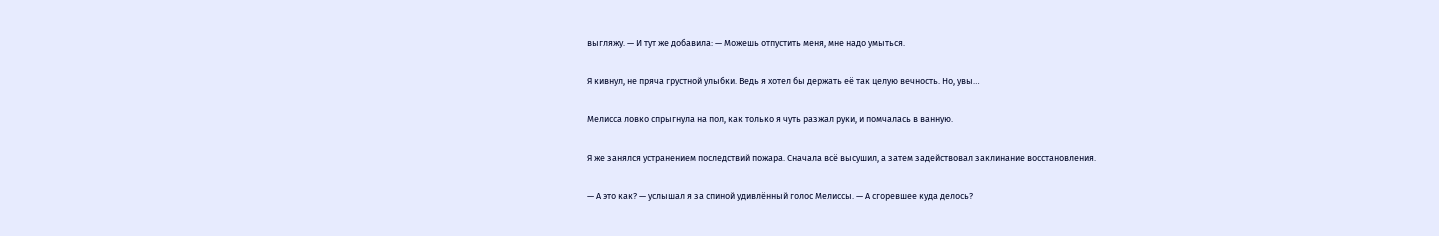выгляжу. — И тут же добавила: — Можешь отпустить меня, мне надо умыться.

Я кивнул, не пряча грустной улыбки. Ведь я хотел бы держать её так целую вечность. Но, увы…

Мелисса ловко спрыгнула на пол, как только я чуть разжал руки, и помчалась в ванную.

Я же занялся устранением последствий пожара. Сначала всё высушил, а затем задействовал заклинание восстановления.

— А это как? — услышал я за спиной удивлённый голос Мелиссы. — А сгоревшее куда делось?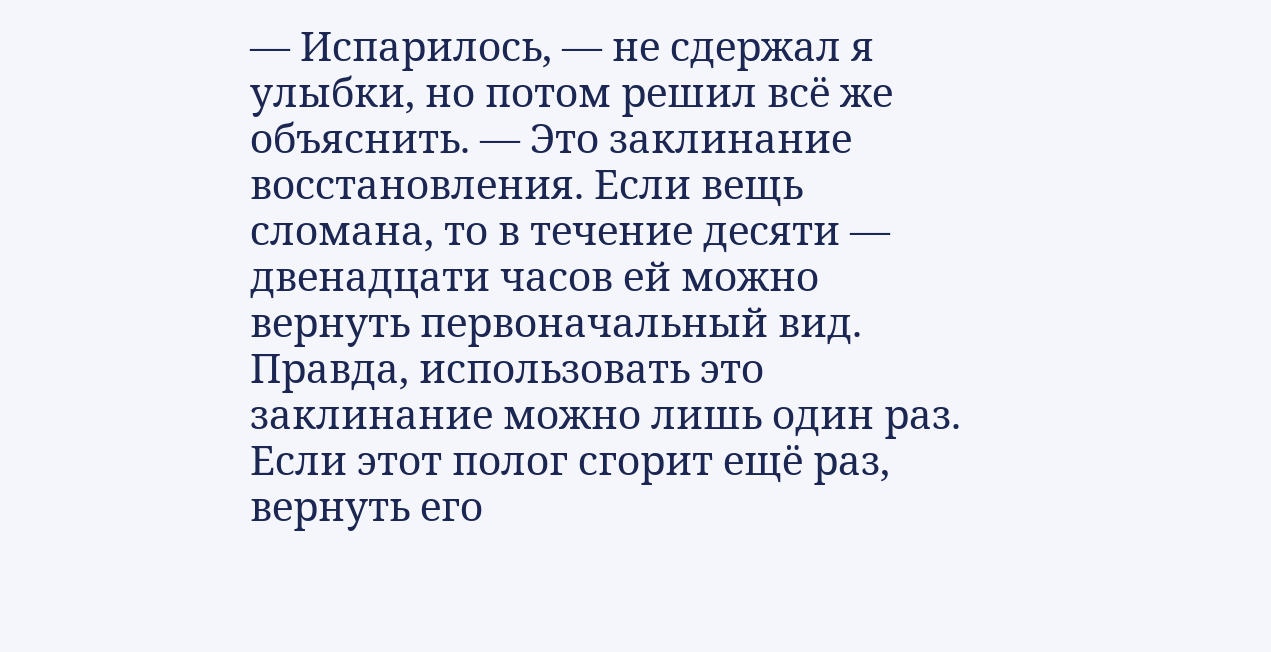— Испарилось, — не сдержал я улыбки, но потом решил всё же объяснить. — Это заклинание восстановления. Если вещь сломана, то в течение десяти — двенадцати часов ей можно вернуть первоначальный вид. Правда, использовать это заклинание можно лишь один раз. Если этот полог сгорит ещё раз, вернуть его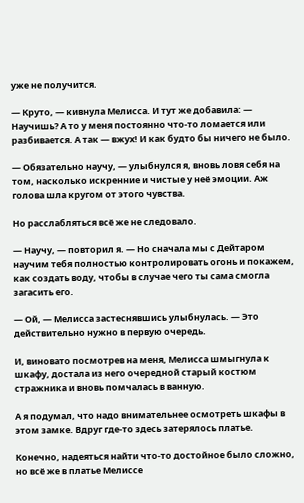уже не получится.

— Круто, — кивнула Мелисса. И тут же добавила: — Научишь? А то у меня постоянно что-то ломается или разбивается. А так — вжух! И как будто бы ничего не было.

— Обязательно научу, — улыбнулся я, вновь ловя себя на том, насколько искренние и чистые у неё эмоции. Аж голова шла кругом от этого чувства.

Но расслабляться всё же не следовало.

— Научу, — повторил я. — Но сначала мы с Дейтаром научим тебя полностью контролировать огонь и покажем, как создать воду, чтобы в случае чего ты сама смогла загасить его.

— Ой, — Мелисса застеснявшись улыбнулась. — Это действительно нужно в первую очередь.

И, виновато посмотрев на меня, Мелисса шмыгнула к шкафу, достала из него очередной старый костюм стражника и вновь помчалась в ванную.

А я подумал, что надо внимательнее осмотреть шкафы в этом замке. Вдруг где-то здесь затерялось платье.

Конечно, надеяться найти что-то достойное было сложно, но всё же в платье Мелиссе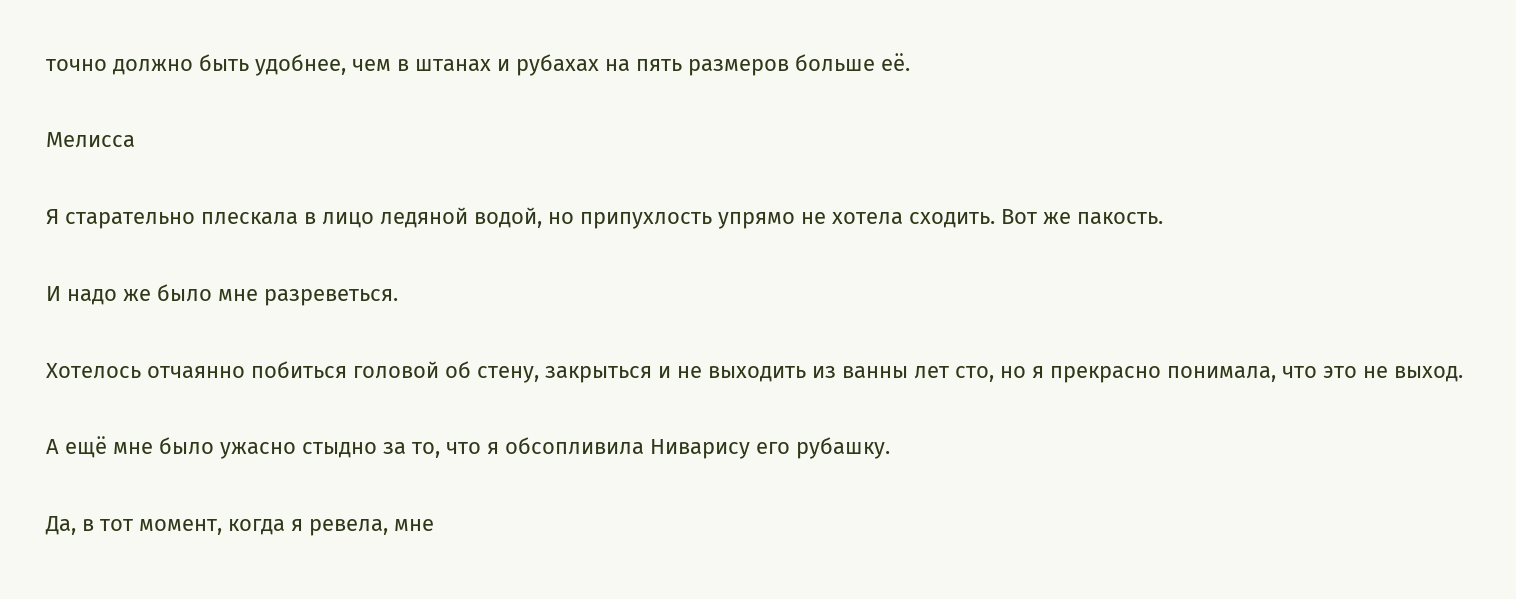точно должно быть удобнее, чем в штанах и рубахах на пять размеров больше её.

Мелисса

Я старательно плескала в лицо ледяной водой, но припухлость упрямо не хотела сходить. Вот же пакость.

И надо же было мне разреветься.

Хотелось отчаянно побиться головой об стену, закрыться и не выходить из ванны лет сто, но я прекрасно понимала, что это не выход.

А ещё мне было ужасно стыдно за то, что я обсопливила Ниварису его рубашку.

Да, в тот момент, когда я ревела, мне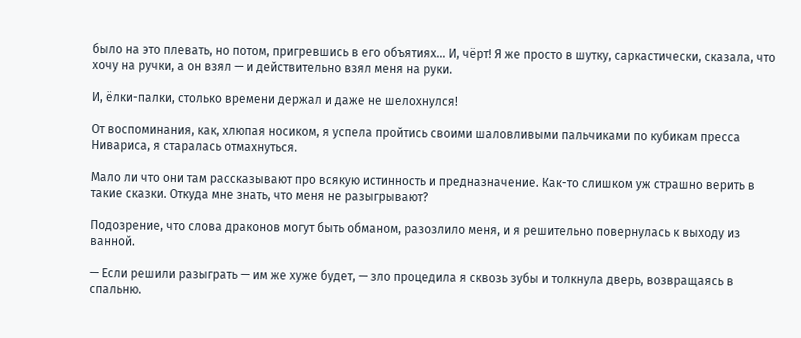было на это плевать, но потом, пригревшись в его объятиях… И, чёрт! Я же просто в шутку, саркастически, сказала, что хочу на ручки, а он взял — и действительно взял меня на руки.

И, ёлки-палки, столько времени держал и даже не шелохнулся!

От воспоминания, как, хлюпая носиком, я успела пройтись своими шаловливыми пальчиками по кубикам пресса Нивариса, я старалась отмахнуться.

Мало ли что они там рассказывают про всякую истинность и предназначение. Как-то слишком уж страшно верить в такие сказки. Откуда мне знать, что меня не разыгрывают?

Подозрение, что слова драконов могут быть обманом, разозлило меня, и я решительно повернулась к выходу из ванной.

— Если решили разыграть — им же хуже будет, — зло процедила я сквозь зубы и толкнула дверь, возвращаясь в спальню.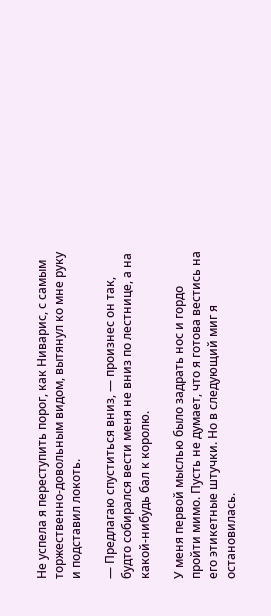Не успела я переступить порог, как Ниварис, с самым торжественно-довольным видом, вытянул ко мне руку и подставил локоть.

— Предлагаю спуститься вниз, — произнес он так, будто собирался вести меня не вниз по лестнице, а на какой-нибудь бал к королю.

У меня первой мыслью было задрать нос и гордо пройти мимо. Пусть не думает, что я готова вестись на его этикетные штучки. Но в следующий миг я остановилась.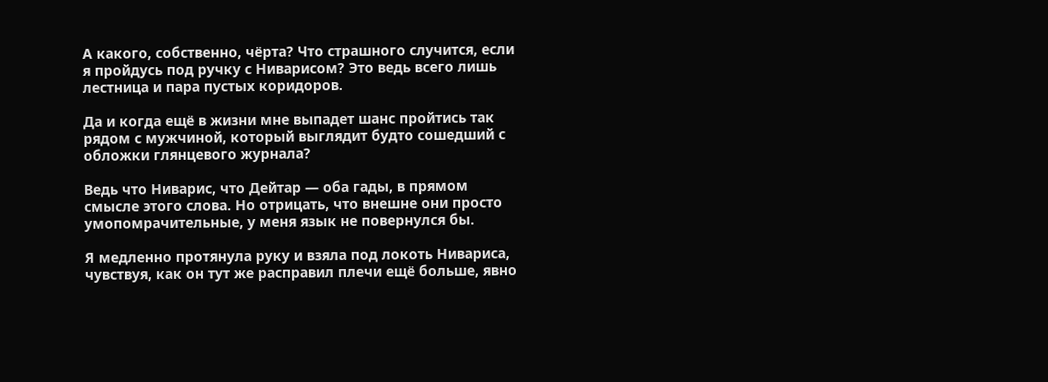А какого, собственно, чёрта? Что страшного случится, если я пройдусь под ручку с Ниварисом? Это ведь всего лишь лестница и пара пустых коридоров.

Да и когда ещё в жизни мне выпадет шанс пройтись так рядом с мужчиной, который выглядит будто сошедший с обложки глянцевого журнала?

Ведь что Ниварис, что Дейтар — оба гады, в прямом смысле этого слова. Но отрицать, что внешне они просто умопомрачительные, у меня язык не повернулся бы.

Я медленно протянула руку и взяла под локоть Нивариса, чувствуя, как он тут же расправил плечи ещё больше, явно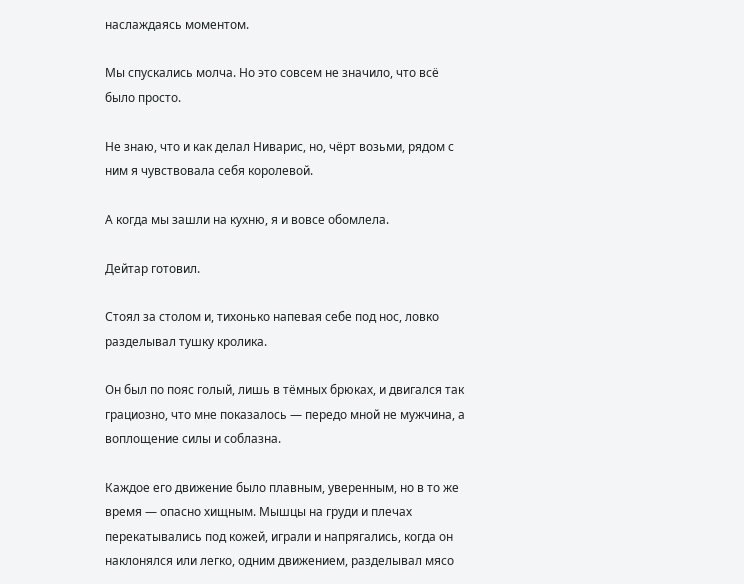наслаждаясь моментом.

Мы спускались молча. Но это совсем не значило, что всё было просто.

Не знаю, что и как делал Ниварис, но, чёрт возьми, рядом с ним я чувствовала себя королевой.

А когда мы зашли на кухню, я и вовсе обомлела.

Дейтар готовил.

Стоял за столом и, тихонько напевая себе под нос, ловко разделывал тушку кролика.

Он был по пояс голый, лишь в тёмных брюках, и двигался так грациозно, что мне показалось — передо мной не мужчина, а воплощение силы и соблазна.

Каждое его движение было плавным, уверенным, но в то же время — опасно хищным. Мышцы на груди и плечах перекатывались под кожей, играли и напрягались, когда он наклонялся или легко, одним движением, разделывал мясо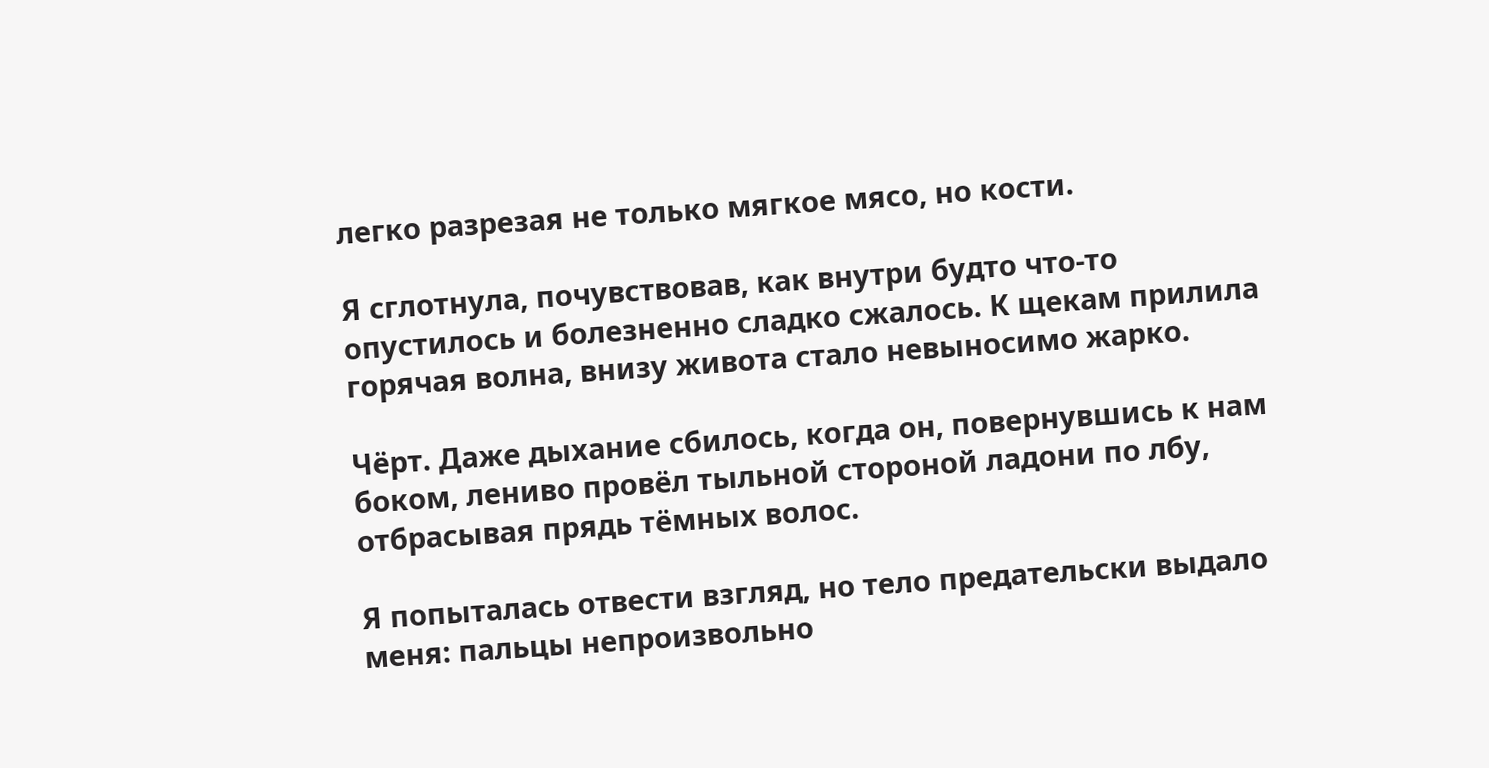легко разрезая не только мягкое мясо, но кости.

Я сглотнула, почувствовав, как внутри будто что-то опустилось и болезненно сладко сжалось. К щекам прилила горячая волна, внизу живота стало невыносимо жарко.

Чёрт. Даже дыхание сбилось, когда он, повернувшись к нам боком, лениво провёл тыльной стороной ладони по лбу, отбрасывая прядь тёмных волос.

Я попыталась отвести взгляд, но тело предательски выдало меня: пальцы непроизвольно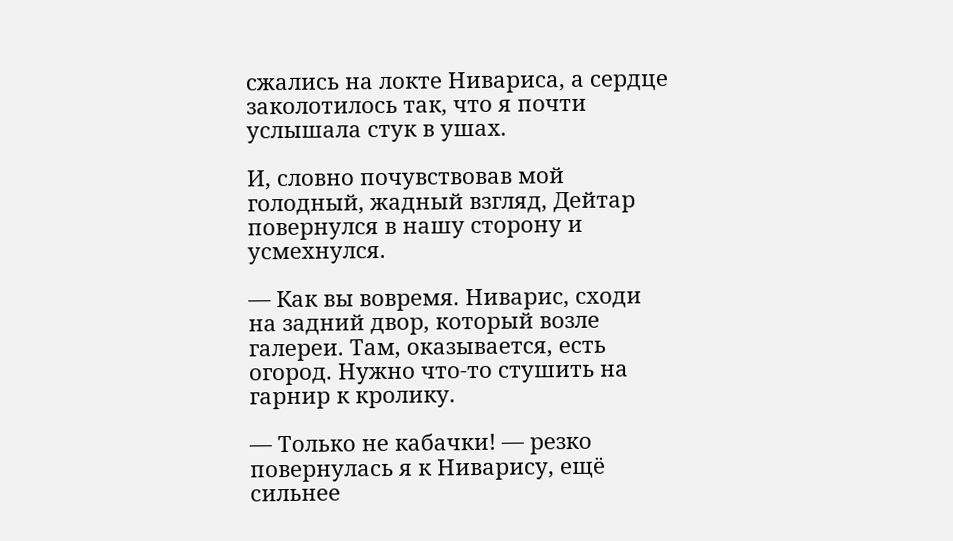сжались на локте Нивариса, а сердце заколотилось так, что я почти услышала стук в ушах.

И, словно почувствовав мой голодный, жадный взгляд, Дейтар повернулся в нашу сторону и усмехнулся.

— Как вы вовремя. Ниварис, сходи на задний двор, который возле галереи. Там, оказывается, есть огород. Нужно что-то стушить на гарнир к кролику.

— Только не кабачки! — резко повернулась я к Ниварису, ещё сильнее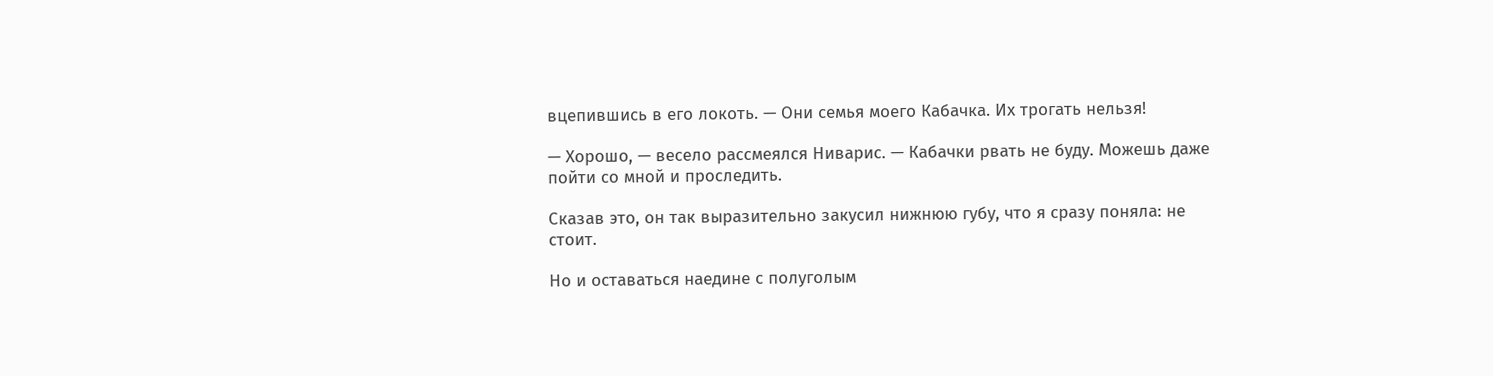вцепившись в его локоть. — Они семья моего Кабачка. Их трогать нельзя!

— Хорошо, — весело рассмеялся Ниварис. — Кабачки рвать не буду. Можешь даже пойти со мной и проследить.

Сказав это, он так выразительно закусил нижнюю губу, что я сразу поняла: не стоит.

Но и оставаться наедине с полуголым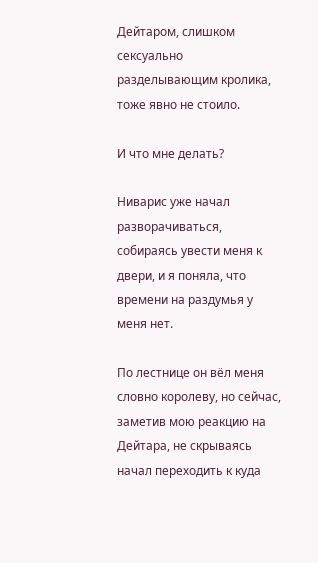Дейтаром, слишком сексуально разделывающим кролика, тоже явно не стоило.

И что мне делать?

Ниварис уже начал разворачиваться, собираясь увести меня к двери, и я поняла, что времени на раздумья у меня нет.

По лестнице он вёл меня словно королеву, но сейчас, заметив мою реакцию на Дейтара, не скрываясь начал переходить к куда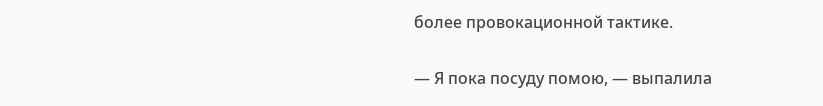более провокационной тактике.

— Я пока посуду помою, — выпалила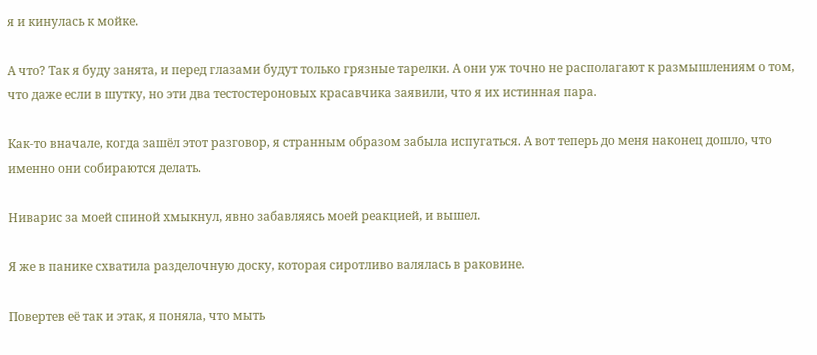я и кинулась к мойке.

А что? Так я буду занята, и перед глазами будут только грязные тарелки. А они уж точно не располагают к размышлениям о том, что даже если в шутку, но эти два тестостероновых красавчика заявили, что я их истинная пара.

Как-то вначале, когда зашёл этот разговор, я странным образом забыла испугаться. А вот теперь до меня наконец дошло, что именно они собираются делать.

Ниварис за моей спиной хмыкнул, явно забавляясь моей реакцией, и вышел.

Я же в панике схватила разделочную доску, которая сиротливо валялась в раковине.

Повертев её так и этак, я поняла, что мыть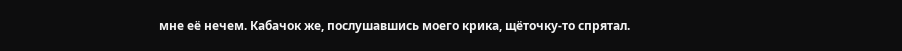мне её нечем. Кабачок же, послушавшись моего крика, щёточку-то спрятал.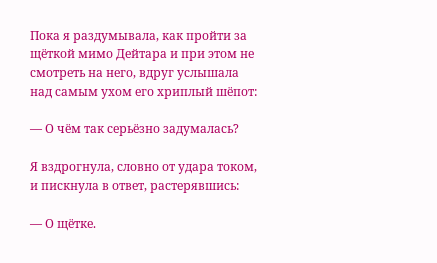Пока я раздумывала, как пройти за щёткой мимо Дейтара и при этом не смотреть на него, вдруг услышала над самым ухом его хриплый шёпот:

— О чём так серьёзно задумалась?

Я вздрогнула, словно от удара током, и пискнула в ответ, растерявшись:

— О щётке.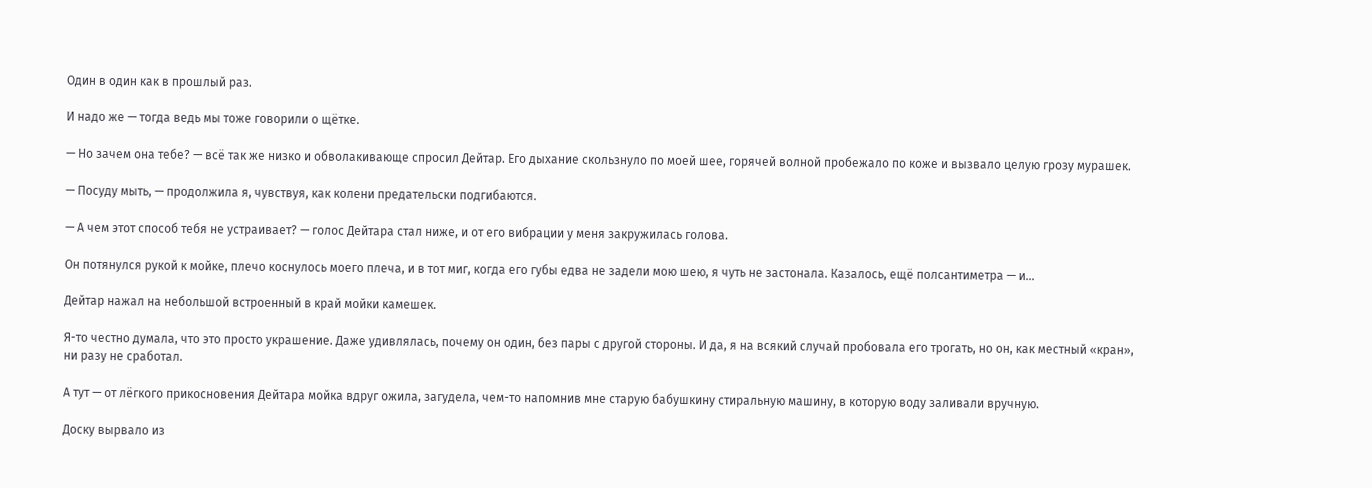Один в один как в прошлый раз.

И надо же — тогда ведь мы тоже говорили о щётке.

— Но зачем она тебе? — всё так же низко и обволакивающе спросил Дейтар. Его дыхание скользнуло по моей шее, горячей волной пробежало по коже и вызвало целую грозу мурашек.

— Посуду мыть, — продолжила я, чувствуя, как колени предательски подгибаются.

— А чем этот способ тебя не устраивает? — голос Дейтара стал ниже, и от его вибрации у меня закружилась голова.

Он потянулся рукой к мойке, плечо коснулось моего плеча, и в тот миг, когда его губы едва не задели мою шею, я чуть не застонала. Казалось, ещё полсантиметра — и…

Дейтар нажал на небольшой встроенный в край мойки камешек.

Я-то честно думала, что это просто украшение. Даже удивлялась, почему он один, без пары с другой стороны. И да, я на всякий случай пробовала его трогать, но он, как местный «кран», ни разу не сработал.

А тут — от лёгкого прикосновения Дейтара мойка вдруг ожила, загудела, чем-то напомнив мне старую бабушкину стиральную машину, в которую воду заливали вручную.

Доску вырвало из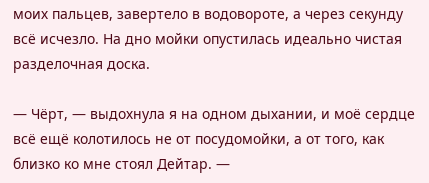моих пальцев, завертело в водовороте, а через секунду всё исчезло. На дно мойки опустилась идеально чистая разделочная доска.

— Чёрт, — выдохнула я на одном дыхании, и моё сердце всё ещё колотилось не от посудомойки, а от того, как близко ко мне стоял Дейтар. —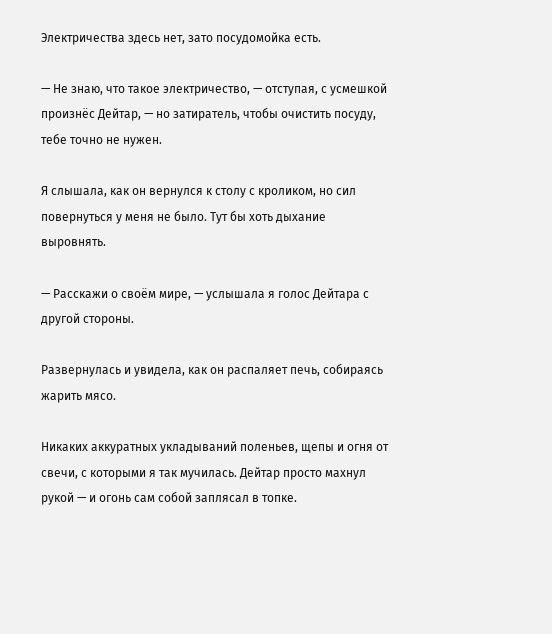Электричества здесь нет, зато посудомойка есть.

— Не знаю, что такое электричество, — отступая, с усмешкой произнёс Дейтар, — но затиратель, чтобы очистить посуду, тебе точно не нужен.

Я слышала, как он вернулся к столу с кроликом, но сил повернуться у меня не было. Тут бы хоть дыхание выровнять.

— Расскажи о своём мире, — услышала я голос Дейтара с другой стороны.

Развернулась и увидела, как он распаляет печь, собираясь жарить мясо.

Никаких аккуратных укладываний поленьев, щепы и огня от свечи, с которыми я так мучилась. Дейтар просто махнул рукой — и огонь сам собой заплясал в топке.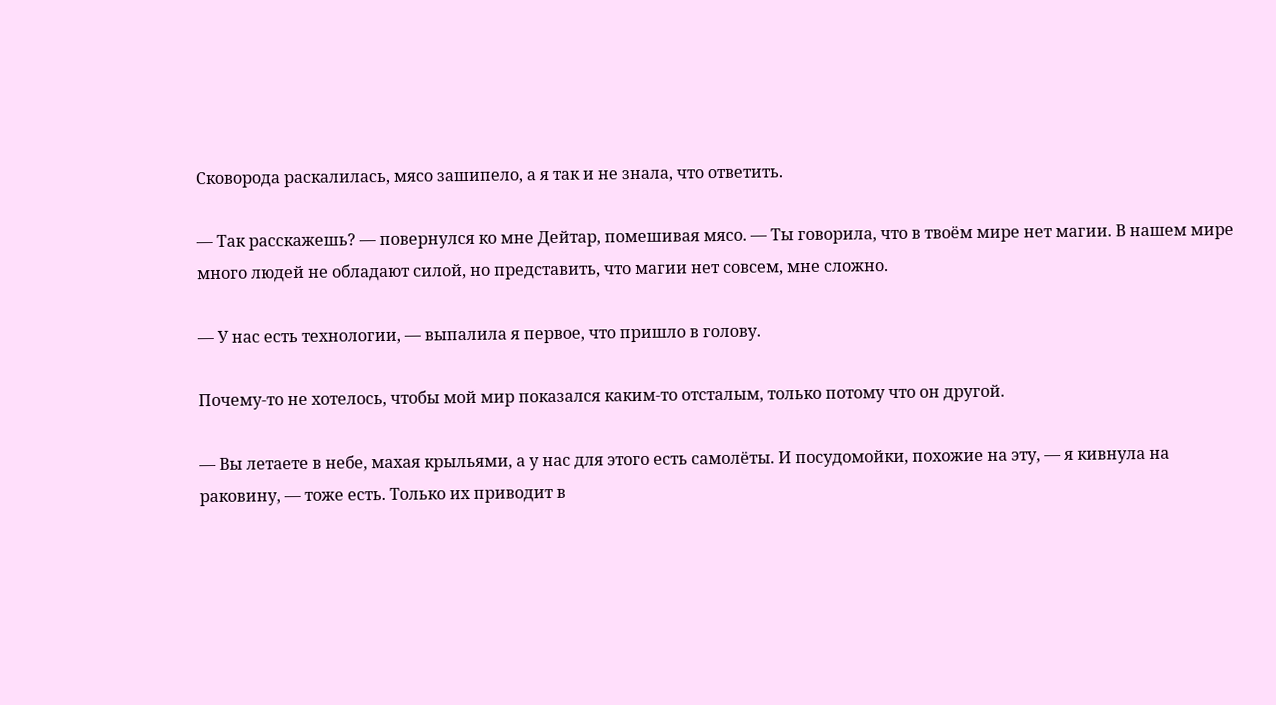Сковорода раскалилась, мясо зашипело, а я так и не знала, что ответить.

— Так расскажешь? — повернулся ко мне Дейтар, помешивая мясо. — Ты говорила, что в твоём мире нет магии. В нашем мире много людей не обладают силой, но представить, что магии нет совсем, мне сложно.

— У нас есть технологии, — выпалила я первое, что пришло в голову.

Почему-то не хотелось, чтобы мой мир показался каким-то отсталым, только потому что он другой.

— Вы летаете в небе, махая крыльями, а у нас для этого есть самолёты. И посудомойки, похожие на эту, — я кивнула на раковину, — тоже есть. Только их приводит в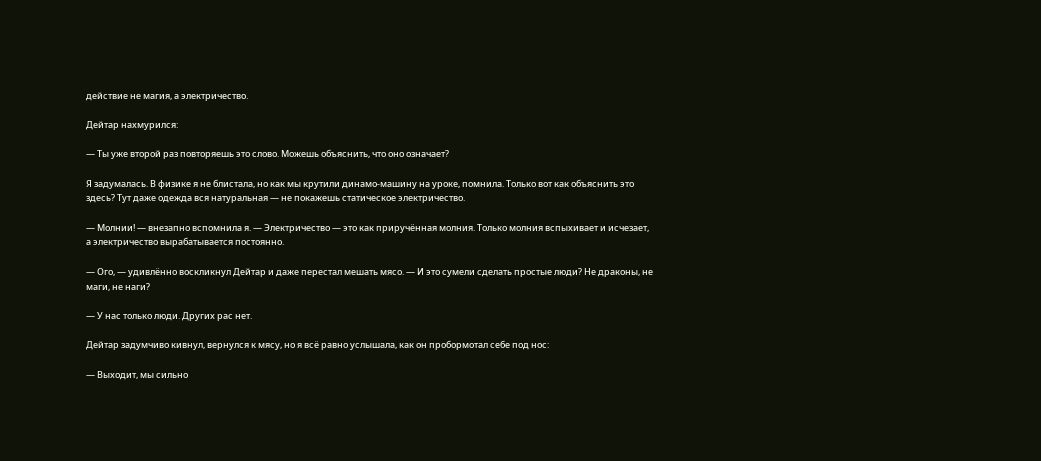действие не магия, а электричество.

Дейтар нахмурился:

— Ты уже второй раз повторяешь это слово. Можешь объяснить, что оно означает?

Я задумалась. В физике я не блистала, но как мы крутили динамо-машину на уроке, помнила. Только вот как объяснить это здесь? Тут даже одежда вся натуральная — не покажешь статическое электричество.

— Молнии! — внезапно вспомнила я. — Электричество — это как приручённая молния. Только молния вспыхивает и исчезает, а электричество вырабатывается постоянно.

— Ого, — удивлённо воскликнул Дейтар и даже перестал мешать мясо. — И это сумели сделать простые люди? Не драконы, не маги, не наги?

— У нас только люди. Других рас нет.

Дейтар задумчиво кивнул, вернулся к мясу, но я всё равно услышала, как он пробормотал себе под нос:

— Выходит, мы сильно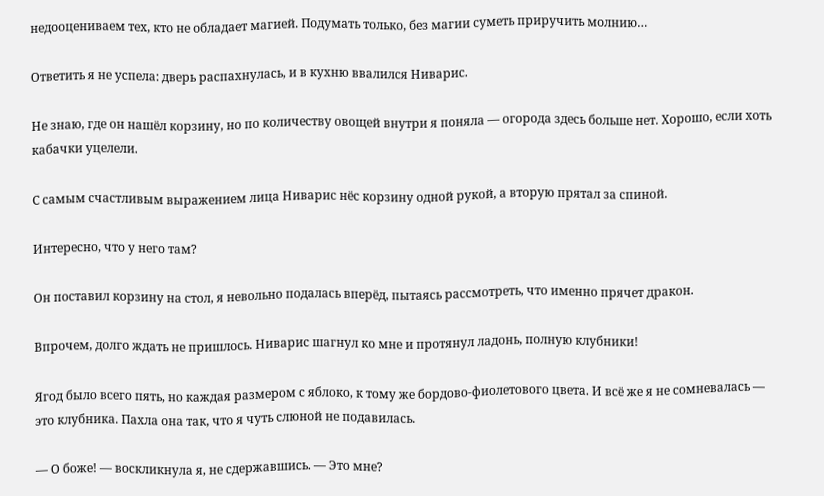недооцениваем тех, кто не обладает магией. Подумать только, без магии суметь приручить молнию…

Ответить я не успела: дверь распахнулась, и в кухню ввалился Ниварис.

Не знаю, где он нашёл корзину, но по количеству овощей внутри я поняла — огорода здесь больше нет. Хорошо, если хоть кабачки уцелели.

С самым счастливым выражением лица Ниварис нёс корзину одной рукой, а вторую прятал за спиной.

Интересно, что у него там?

Он поставил корзину на стол, я невольно подалась вперёд, пытаясь рассмотреть, что именно прячет дракон.

Впрочем, долго ждать не пришлось. Ниварис шагнул ко мне и протянул ладонь, полную клубники!

Ягод было всего пять, но каждая размером с яблоко, к тому же бордово-фиолетового цвета. И всё же я не сомневалась — это клубника. Пахла она так, что я чуть слюной не подавилась.

— О боже! — воскликнула я, не сдержавшись. — Это мне?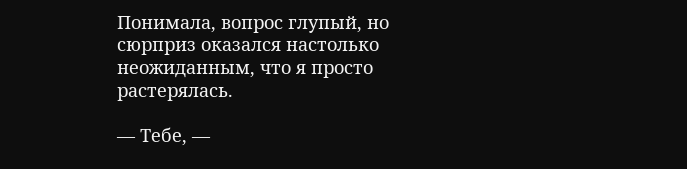Понимала, вопрос глупый, но сюрприз оказался настолько неожиданным, что я просто растерялась.

— Тебе, —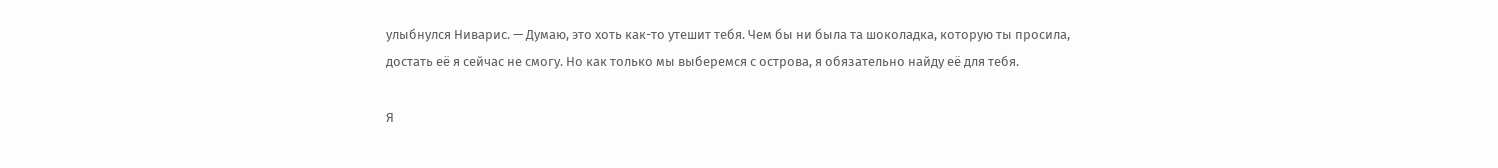улыбнулся Ниварис. — Думаю, это хоть как-то утешит тебя. Чем бы ни была та шоколадка, которую ты просила, достать её я сейчас не смогу. Но как только мы выберемся с острова, я обязательно найду её для тебя.

Я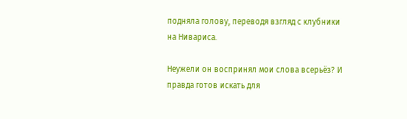подняла голову, переводя взгляд с клубники на Нивариса.

Неужели он воспринял мои слова всерьёз? И правда готов искать для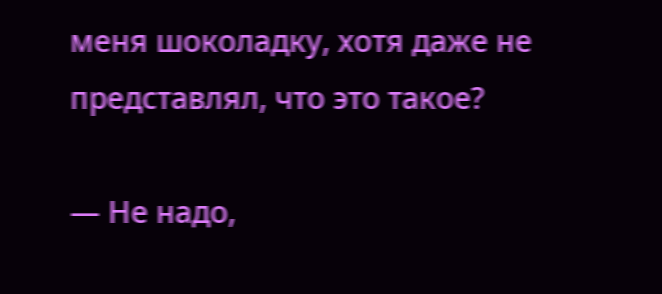меня шоколадку, хотя даже не представлял, что это такое?

— Не надо,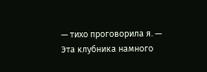— тихо проговорила я. — Эта клубника намного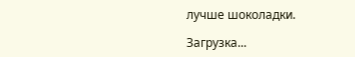лучше шоколадки.

Загрузка...